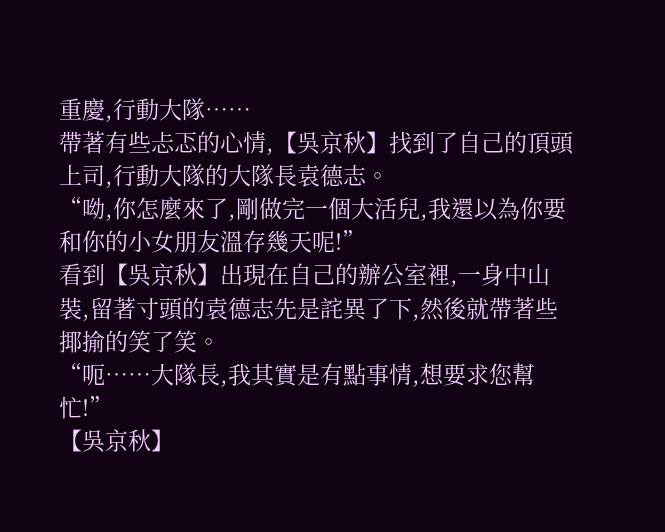重慶,行動大隊……
帶著有些忐忑的心情,【吳京秋】找到了自己的頂頭上司,行動大隊的大隊長袁德志。
“呦,你怎麼來了,剛做完一個大活兒,我還以為你要和你的小女朋友溫存幾天呢!”
看到【吳京秋】出現在自己的辦公室裡,一身中山裝,留著寸頭的袁德志先是詫異了下,然後就帶著些揶揄的笑了笑。
“呃……大隊長,我其實是有點事情,想要求您幫忙!”
【吳京秋】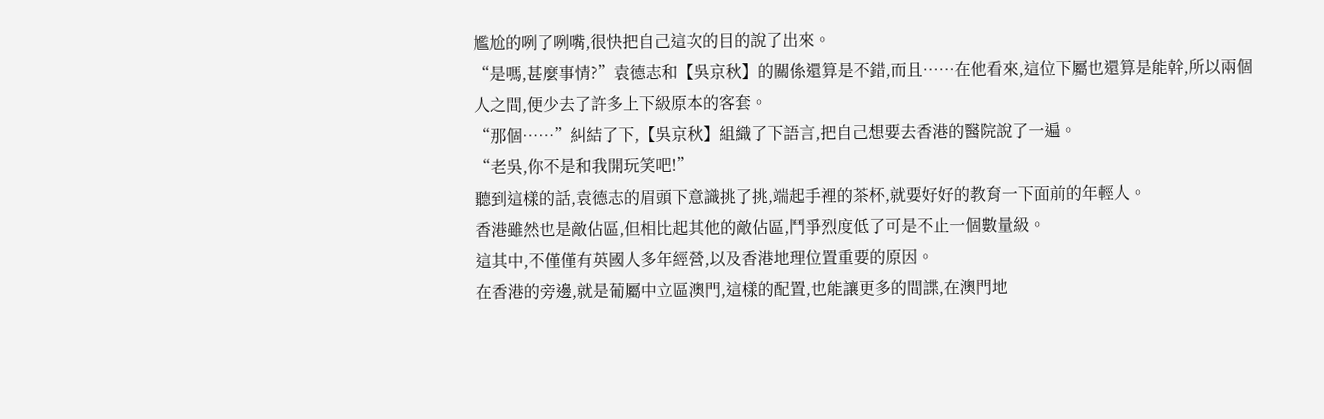尷尬的咧了咧嘴,很快把自己這次的目的說了出來。
“是嗎,甚麼事情?”袁德志和【吳京秋】的關係還算是不錯,而且……在他看來,這位下屬也還算是能幹,所以兩個人之間,便少去了許多上下級原本的客套。
“那個……”糾結了下,【吳京秋】組織了下語言,把自己想要去香港的醫院說了一遍。
“老吳,你不是和我開玩笑吧!”
聽到這樣的話,袁德志的眉頭下意識挑了挑,端起手裡的茶杯,就要好好的教育一下面前的年輕人。
香港雖然也是敵佔區,但相比起其他的敵佔區,鬥爭烈度低了可是不止一個數量級。
這其中,不僅僅有英國人多年經營,以及香港地理位置重要的原因。
在香港的旁邊,就是葡屬中立區澳門,這樣的配置,也能讓更多的間諜,在澳門地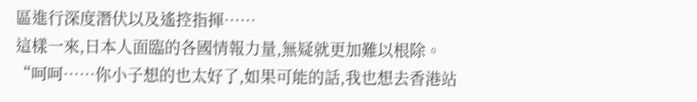區進行深度潛伏以及遙控指揮……
這樣一來,日本人面臨的各國情報力量,無疑就更加難以根除。
“呵呵……你小子想的也太好了,如果可能的話,我也想去香港站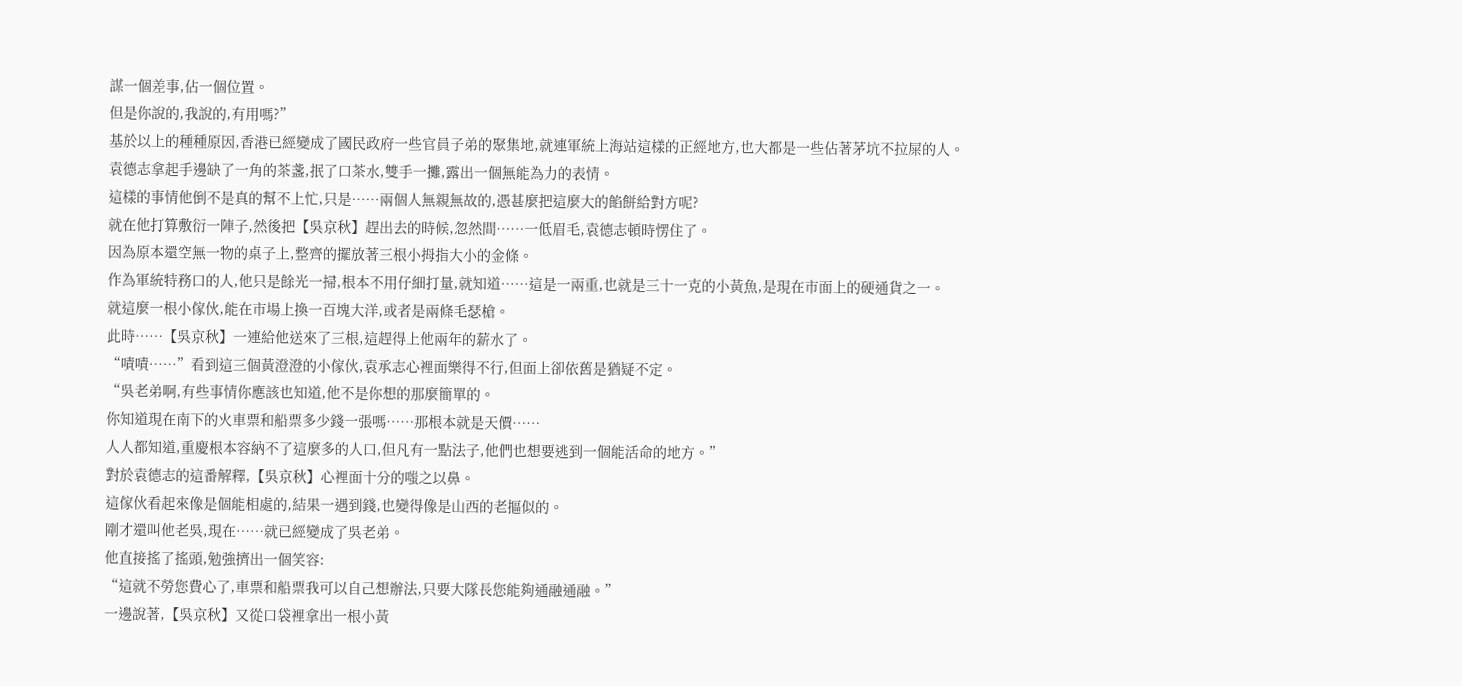謀一個差事,佔一個位置。
但是你說的,我說的,有用嗎?”
基於以上的種種原因,香港已經變成了國民政府一些官員子弟的聚集地,就連軍統上海站這樣的正經地方,也大都是一些佔著茅坑不拉屎的人。
袁德志拿起手邊缺了一角的茶盞,抿了口茶水,雙手一攤,露出一個無能為力的表情。
這樣的事情他倒不是真的幫不上忙,只是……兩個人無親無故的,憑甚麼把這麼大的餡餅給對方呢?
就在他打算敷衍一陣子,然後把【吳京秋】趕出去的時候,忽然間……一低眉毛,袁德志頓時愣住了。
因為原本還空無一物的桌子上,整齊的擺放著三根小拇指大小的金條。
作為軍統特務口的人,他只是餘光一掃,根本不用仔細打量,就知道……這是一兩重,也就是三十一克的小黃魚,是現在市面上的硬通貨之一。
就這麼一根小傢伙,能在市場上換一百塊大洋,或者是兩條毛瑟槍。
此時……【吳京秋】一連給他送來了三根,這趕得上他兩年的薪水了。
“嘖嘖……”看到這三個黃澄澄的小傢伙,袁承志心裡面樂得不行,但面上卻依舊是猶疑不定。
“吳老弟啊,有些事情你應該也知道,他不是你想的那麼簡單的。
你知道現在南下的火車票和船票多少錢一張嗎……那根本就是天價……
人人都知道,重慶根本容納不了這麼多的人口,但凡有一點法子,他們也想要逃到一個能活命的地方。”
對於袁德志的這番解釋,【吳京秋】心裡面十分的嗤之以鼻。
這傢伙看起來像是個能相處的,結果一遇到錢,也變得像是山西的老摳似的。
剛才還叫他老吳,現在……就已經變成了吳老弟。
他直接搖了搖頭,勉強擠出一個笑容:
“這就不勞您費心了,車票和船票我可以自己想辦法,只要大隊長您能夠通融通融。”
一邊說著,【吳京秋】又從口袋裡拿出一根小黃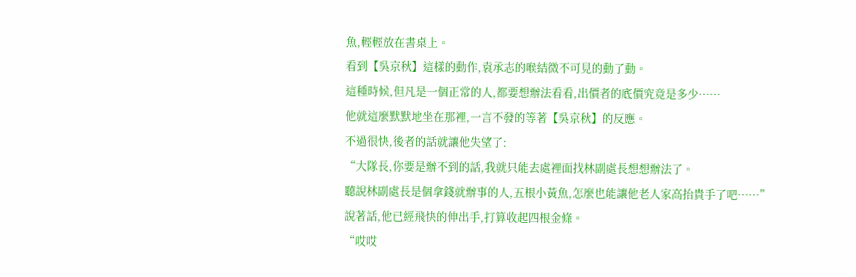魚,輕輕放在書桌上。
看到【吳京秋】這樣的動作,袁承志的喉結微不可見的動了動。
這種時候,但凡是一個正常的人,都要想辦法看看,出價者的底價究竟是多少……
他就這麼默默地坐在那裡,一言不發的等著【吳京秋】的反應。
不過很快,後者的話就讓他失望了:
“大隊長,你要是辦不到的話,我就只能去處裡面找林副處長想想辦法了。
聽說林副處長是個拿錢就辦事的人,五根小黃魚,怎麼也能讓他老人家高抬貴手了吧……”
說著話,他已經飛快的伸出手,打算收起四根金條。
“哎哎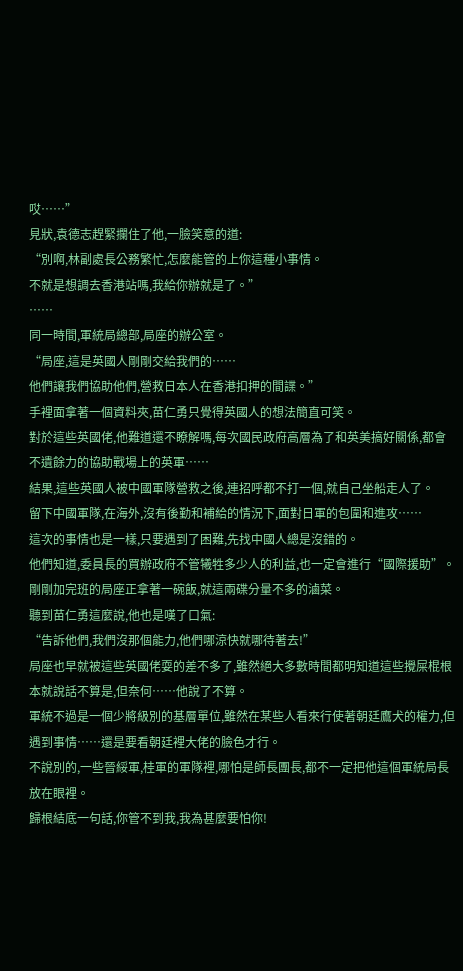哎……”
見狀,袁德志趕緊攔住了他,一臉笑意的道:
“別啊,林副處長公務繁忙,怎麼能管的上你這種小事情。
不就是想調去香港站嗎,我給你辦就是了。”
……
同一時間,軍統局總部,局座的辦公室。
“局座,這是英國人剛剛交給我們的……
他們讓我們協助他們,營救日本人在香港扣押的間諜。”
手裡面拿著一個資料夾,苗仁勇只覺得英國人的想法簡直可笑。
對於這些英國佬,他難道還不瞭解嗎,每次國民政府高層為了和英美搞好關係,都會不遺餘力的協助戰場上的英軍……
結果,這些英國人被中國軍隊營救之後,連招呼都不打一個,就自己坐船走人了。
留下中國軍隊,在海外,沒有後勤和補給的情況下,面對日軍的包圍和進攻……
這次的事情也是一樣,只要遇到了困難,先找中國人總是沒錯的。
他們知道,委員長的買辦政府不管犧牲多少人的利益,也一定會進行“國際援助”。
剛剛加完班的局座正拿著一碗飯,就這兩碟分量不多的滷菜。
聽到苗仁勇這麼說,他也是嘆了口氣:
“告訴他們,我們沒那個能力,他們哪涼快就哪待著去!”
局座也早就被這些英國佬耍的差不多了,雖然絕大多數時間都明知道這些攪屎棍根本就說話不算是,但奈何……他說了不算。
軍統不過是一個少將級別的基層單位,雖然在某些人看來行使著朝廷鷹犬的權力,但遇到事情……還是要看朝廷裡大佬的臉色才行。
不說別的,一些晉綏軍,桂軍的軍隊裡,哪怕是師長團長,都不一定把他這個軍統局長放在眼裡。
歸根結底一句話,你管不到我,我為甚麼要怕你!